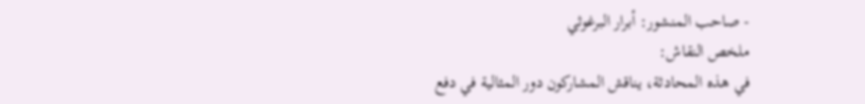- صاحب المنشور: أبرار البرغوثي
ملخص النقاش:
في هذه المحادثة، يناقش المشاركون دور المثالية في دفع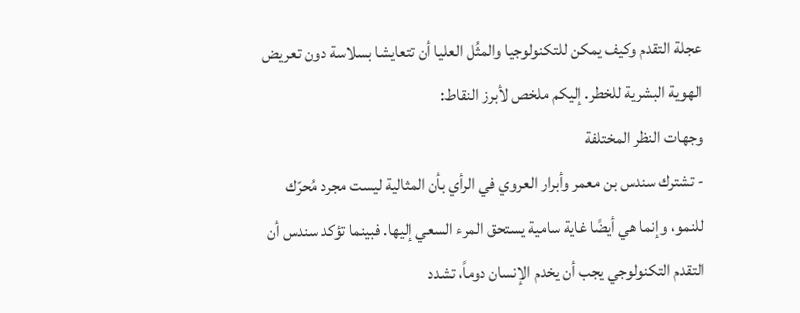عجلة التقدم وكيف يمكن للتكنولوجيا والمثُل العليا أن تتعايشا بسلاسة دون تعريض الهوية البشرية للخطر. إليكم ملخص لأبرز النقاط:
وجهات النظر المختلفة
- تشترك سندس بن معمر وأبرار العروي في الرأي بأن المثالية ليست مجرد مُحرّك للنمو، وإنما هي أيضًا غاية سامية يستحق المرء السعي إليها. فبينما تؤكد سندس أن التقدم التكنولوجي يجب أن يخدم الإنسان دوماً، تشدد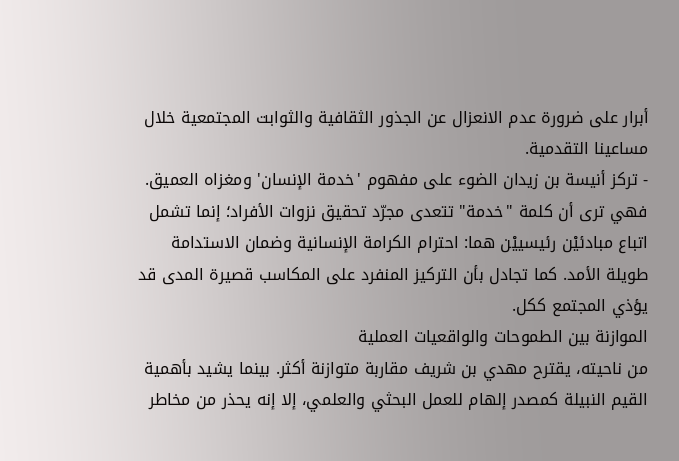أبرار على ضرورة عدم الانعزال عن الجذور الثقافية والثوابت المجتمعية خلال مساعينا التقدمية.
- تركز أنيسة بن زيدان الضوء على مفهوم 'خدمة الإنسان' ومغزاه العميق. فهي ترى أن كلمة "خدمة" تتعدى مجرّد تحقيق نزوات الأفراد؛ إنما تشمل اتباع مبادئيْن رئيسييْن هما: احترام الكرامة الإنسانية وضمان الاستدامة طويلة الأمد. كما تجادل بأن التركيز المنفرد على المكاسب قصيرة المدى قد يؤذي المجتمع ككل.
الموازنة بين الطموحات والواقعيات العملية
من ناحيته، يقترح مهدي بن شريف مقاربة متوازنة أكثر. بينما يشيد بأهمية القيم النبيلة كمصدر إلهام للعمل البحثي والعلمي، إلا إنه يحذر من مخاطر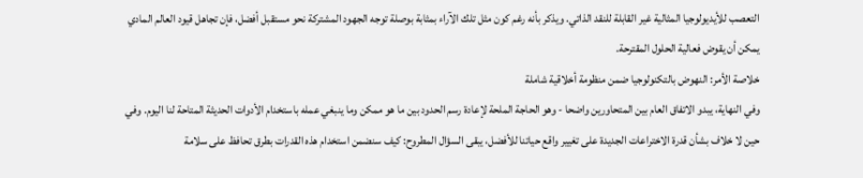التعصب للأيديولوجيا المثالية غير القابلة للنقد الذاتي. ويذكر بأنه رغم كون مثل تلك الآراء بمثابة بوصلة توجه الجهود المشتركة نحو مستقبل أفضل، فإن تجاهل قيود العالم المادي يمكن أن يقوض فعالية الحلول المقترحة.
خلاصة الأمر: النهوض بالتكنولوجيا ضمن منظومة أخلاقية شاملة
وفي النهاية، يبدو الاتفاق العام بين المتحاورين واضحا - وهو الحاجة الملحة لإعادة رسم الحدود بين ما هو ممكن وما ينبغي عمله باستخدام الأدوات الحديثة المتاحة لنا اليوم. وفي حين لا خلاف بشأن قدرة الاختراعات الجديدة على تغيير واقع حياتنا للأفضل، يبقى السؤال المطروح: كيف سنضمن استخدام هذه القدرات بطرق تحافظ على سلامة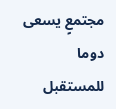مجتمعٍ يسعى دوما للمستقبل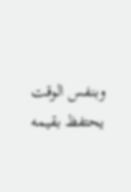وبنفس الوقت يحتفظ بقيمه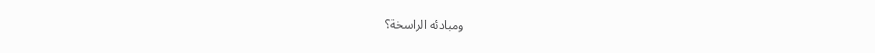ومبادئه الراسخة؟